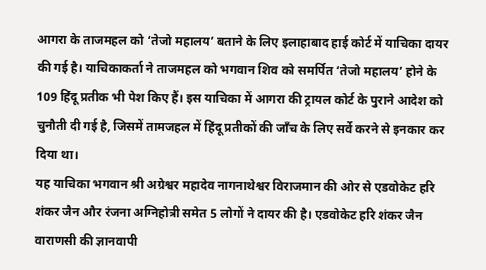आगरा के ताजमहल को ‘तेजो महालय’ बताने के लिए इलाहाबाद हाई कोर्ट में याचिका दायर की गई है। याचिकाकर्ता ने ताजमहल को भगवान शिव को समर्पित ‘तेजो महालय’ होने के 109 हिंदू प्रतीक भी पेश किए हैं। इस याचिका में आगरा की ट्रायल कोर्ट के पुराने आदेश को चुनौती दी गई है, जिसमें तामजहल में हिंदू प्रतीकों की जाँच के लिए सर्वे करने से इनकार कर दिया था।
यह याचिका भगवान श्री अग्रेश्वर महादेव नागनाथेश्वर विराजमान की ओर से एडवोकेट हरि शंकर जैन और रंजना अग्निहोत्री समेत 5 लोगों ने दायर की है। एडवोकेट हरि शंकर जैन वाराणसी की ज्ञानवापी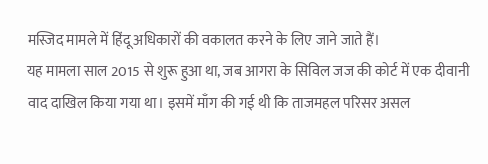मस्जिद मामले में हिंदू अधिकारों की वकालत करने के लिए जाने जाते हैं।
यह मामला साल 2015 से शुरू हुआ था, जब आगरा के सिविल जज की कोर्ट में एक दीवानी वाद दाखिल किया गया था। इसमें माँग की गई थी कि ताजमहल परिसर असल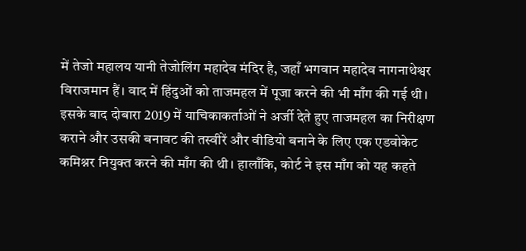में तेजो महालय यानी तेजोलिंग महादेव मंदिर है, जहाँ भगवान महादेव नागनाथेश्वर विराजमान हैं। वाद में हिंदुओं को ताजमहल में पूजा करने की भी माँग की गई थी।
इसके बाद दोबारा 2019 में याचिकाकर्ताओं ने अर्जी देते हुए ताजमहल का निरीक्षण कराने और उसकी बनावट की तस्वीरें और वीडियो बनाने के लिए एक एडवोकेट कमिश्नर नियुक्त करने की माँग की थी। हालाँकि, कोर्ट ने इस माँग को यह कहते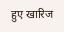हुए खारिज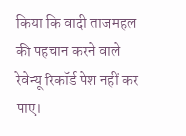किया कि वादी ताजमहल की पहचान करने वाले रेवेन्यू रिकॉर्ड पेश नहीं कर पाए।